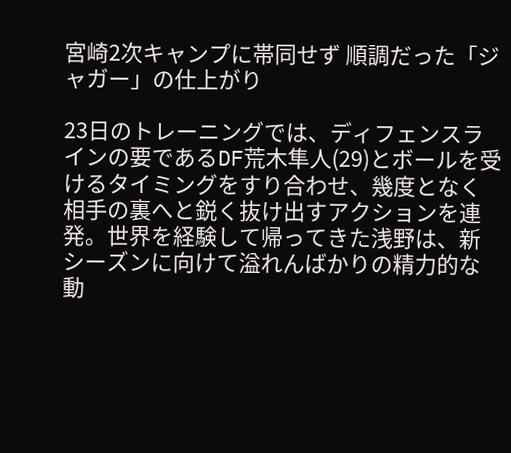宮崎2次キャンプに帯同せず 順調だった「ジャガー」の仕上がり

23日のトレーニングでは、ディフェンスラインの要であるDF荒木隼人(29)とボールを受けるタイミングをすり合わせ、幾度となく相手の裏へと鋭く抜け出すアクションを連発。世界を経験して帰ってきた浅野は、新シーズンに向けて溢れんばかりの精力的な動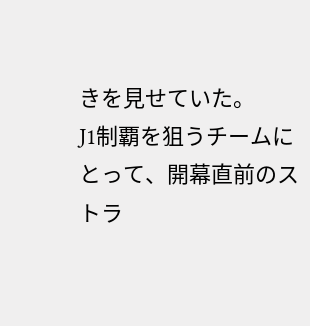きを見せていた。
J1制覇を狙うチームにとって、開幕直前のストラ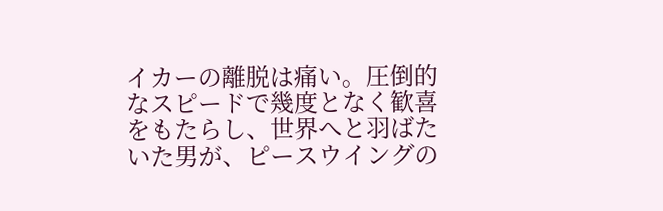イカーの離脱は痛い。圧倒的なスピードで幾度となく歓喜をもたらし、世界へと羽ばたいた男が、ピースウイングの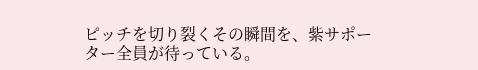ピッチを切り裂くその瞬間を、紫サポーター全員が待っている。